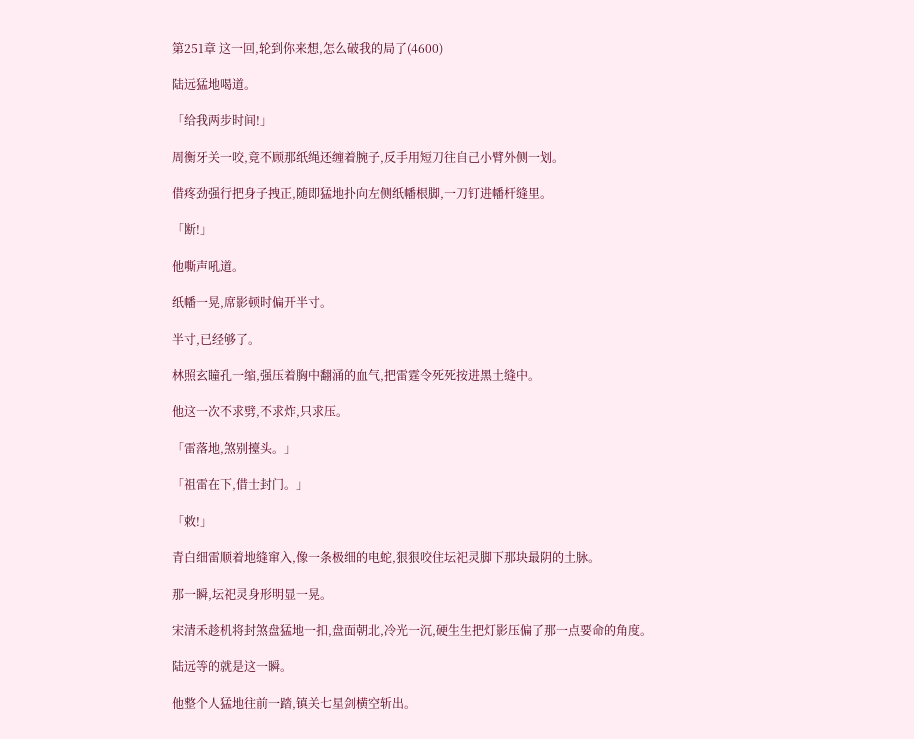第251章 这一回,轮到你来想,怎么破我的局了(4600)

陆远猛地喝道。

「给我两步时间!」

周衡牙关一咬,竟不顾那纸绳还缠着腕子,反手用短刀往自己小臂外侧一划。

借疼劲强行把身子拽正,随即猛地扑向左侧纸幡根脚,一刀钉进幡杆缝里。

「断!」

他嘶声吼道。

纸幡一晃,席影顿时偏开半寸。

半寸,已经够了。

林照玄瞳孔一缩,强压着胸中翻涌的血气,把雷霆令死死按进黑土缝中。

他这一次不求劈,不求炸,只求压。

「雷落地,煞别擡头。」

「祖雷在下,借士封门。」

「敕!」

青白细雷顺着地缝窜入,像一条极细的电蛇,狠狠咬住坛祀灵脚下那块最阴的土脉。

那一瞬,坛祀灵身形明显一晃。

宋清禾趁机将封煞盘猛地一扣,盘面朝北,冷光一沉,硬生生把灯影压偏了那一点要命的角度。

陆远等的就是这一瞬。

他整个人猛地往前一踏,镇关七星剑横空斩出。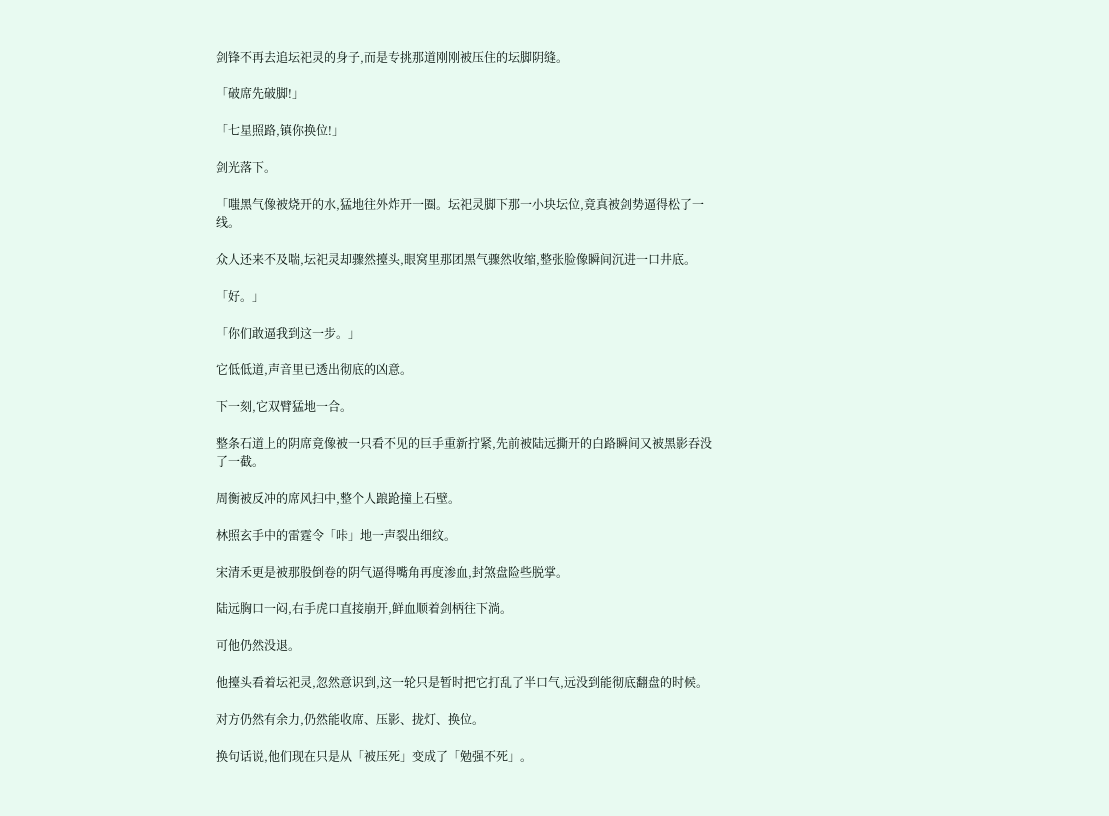剑锋不再去追坛祀灵的身子,而是专挑那道刚刚被压住的坛脚阴缝。

「破席先破脚!」

「七星照路,镇你换位!」

剑光落下。

「嗤黑气像被烧开的水,猛地往外炸开一圈。坛祀灵脚下那一小块坛位,竟真被剑势逼得松了一线。

众人还来不及喘,坛祀灵却骤然擡头,眼窝里那团黑气骤然收缩,整张脸像瞬间沉进一口井底。

「好。」

「你们敢逼我到这一步。」

它低低道,声音里已透出彻底的凶意。

下一刻,它双臂猛地一合。

整条石道上的阴席竟像被一只看不见的巨手重新拧紧,先前被陆远撕开的白路瞬间又被黑影吞没了一截。

周衡被反冲的席风扫中,整个人踉跄撞上石壁。

林照玄手中的雷霆令「咔」地一声裂出细纹。

宋清禾更是被那股倒卷的阴气逼得嘴角再度渗血,封煞盘险些脱掌。

陆远胸口一闷,右手虎口直接崩开,鲜血顺着剑柄往下淌。

可他仍然没退。

他擡头看着坛祀灵,忽然意识到,这一轮只是暂时把它打乱了半口气,远没到能彻底翻盘的时候。

对方仍然有余力,仍然能收席、压影、拢灯、换位。

换句话说,他们现在只是从「被压死」变成了「勉强不死」。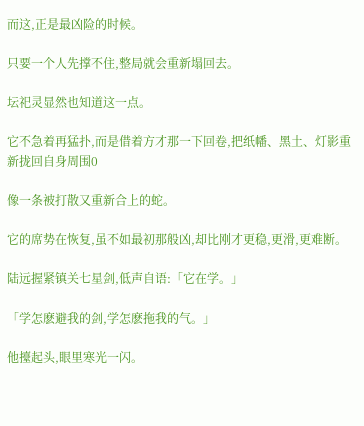而这,正是最凶险的时候。

只要一个人先撑不住,整局就会重新塌回去。

坛祀灵显然也知道这一点。

它不急着再猛扑,而是借着方才那一下回卷,把纸幡、黑土、灯影重新拢回自身周围0

像一条被打散又重新合上的蛇。

它的席势在恢复,虽不如最初那般凶,却比刚才更稳,更滑,更难断。

陆远握紧镇关七星剑,低声自语:「它在学。」

「学怎麽避我的剑,学怎麽拖我的气。」

他擡起头,眼里寒光一闪。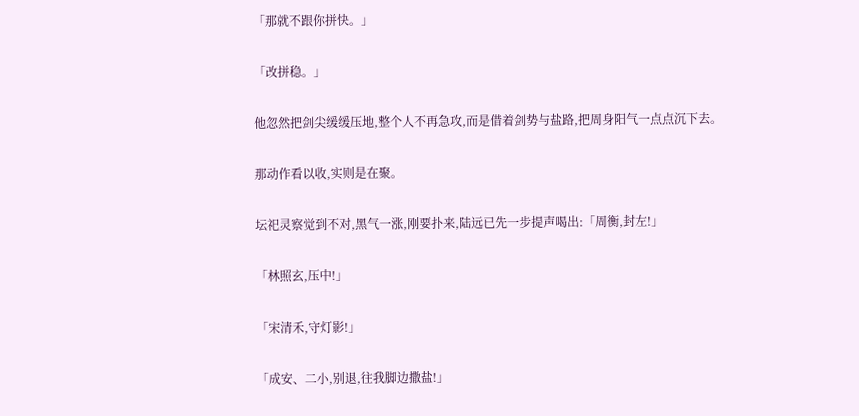「那就不跟你拼快。」

「改拼稳。」

他忽然把剑尖缓缓压地,整个人不再急攻,而是借着剑势与盐路,把周身阳气一点点沉下去。

那动作看以收,实则是在聚。

坛祀灵察觉到不对,黑气一涨,刚要扑来,陆远已先一步提声喝出:「周衡,封左!」

「林照玄,压中!」

「宋清禾,守灯影!」

「成安、二小,别退,往我脚边撒盐!」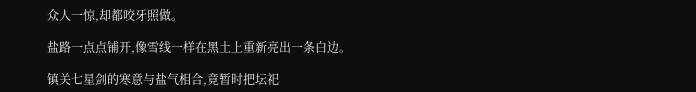众人一惊,却都咬牙照做。

盐路一点点铺开,像雪线一样在黑土上重新亮出一条白边。

镇关七星剑的寒意与盐气相合,竟暂时把坛祀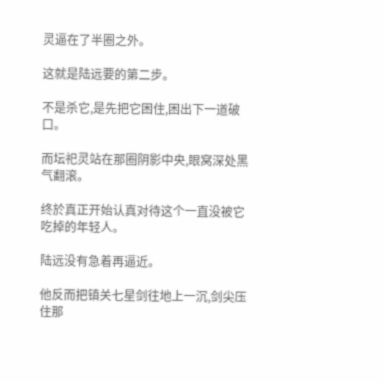灵逼在了半圈之外。

这就是陆远要的第二步。

不是杀它,是先把它困住,困出下一道破口。

而坛祀灵站在那圈阴影中央,眼窝深处黑气翻滚。

终於真正开始认真对待这个一直没被它吃掉的年轻人。

陆远没有急着再逼近。

他反而把镇关七星剑往地上一沉,剑尖压住那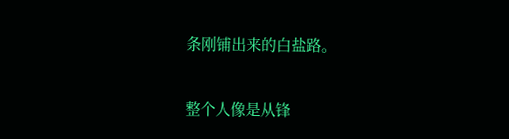条刚铺出来的白盐路。

整个人像是从锋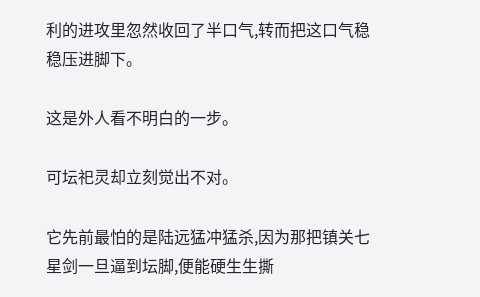利的进攻里忽然收回了半口气,转而把这口气稳稳压进脚下。

这是外人看不明白的一步。

可坛祀灵却立刻觉出不对。

它先前最怕的是陆远猛冲猛杀,因为那把镇关七星剑一旦逼到坛脚,便能硬生生撕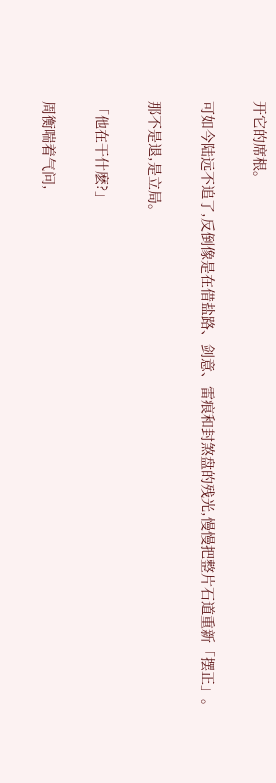开它的席根。

可如今陆远不追了,反倒像是在借盐路、剑意、雷痕和封煞盘的残光,慢慢把整片石道重新「摆正」。

那不是退,是立局。

「他在干什麽?」

周衡喘着气问,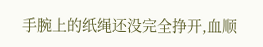手腕上的纸绳还没完全挣开,血顺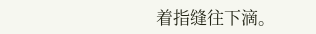着指缝往下滴。